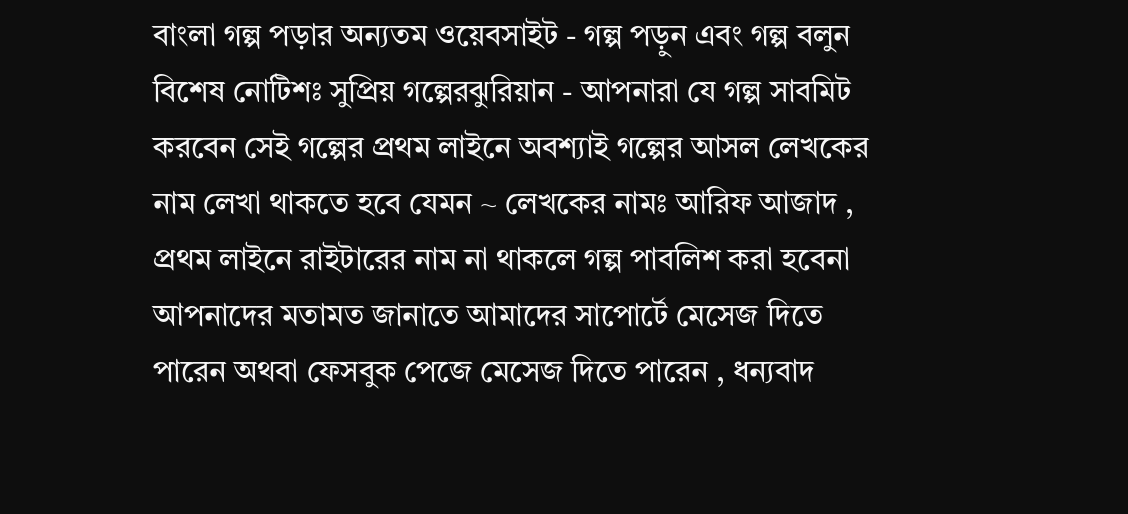বাংলা গল্প পড়ার অন্যতম ওয়েবসাইট - গল্প পড়ুন এবং গল্প বলুন
বিশেষ নোটিশঃ সুপ্রিয় গল্পেরঝুরিয়ান - আপনারা যে গল্প সাবমিট করবেন সেই গল্পের প্রথম লাইনে অবশ্যাই গল্পের আসল লেখকের নাম লেখা থাকতে হবে যেমন ~ লেখকের নামঃ আরিফ আজাদ , প্রথম লাইনে রাইটারের নাম না থাকলে গল্প পাবলিশ করা হবেনা
আপনাদের মতামত জানাতে আমাদের সাপোর্টে মেসেজ দিতে পারেন অথবা ফেসবুক পেজে মেসেজ দিতে পারেন , ধন্যবাদ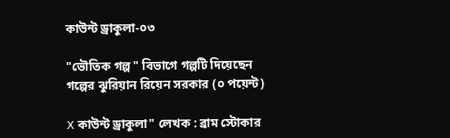কাউন্ট ড্রাকুলা-০৩

"ভৌতিক গল্প " বিভাগে গল্পটি দিয়েছেন গল্পের ঝুরিয়ান রিয়েন সরকার (০ পয়েন্ট)

X কাউন্ট ড্রাকুলা" লেখক : ব্রাম স্টোকার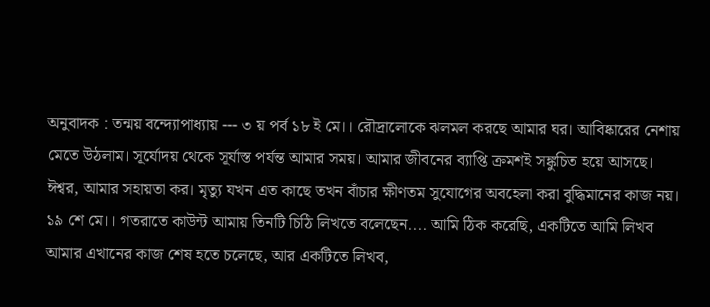অনুবাদক : তন্ময় বন্দ্যোপাধ্যায় --- ৩ য় পর্ব ১৮ ই মে।। রৌদ্রালোকে ঝলমল করছে আমার ঘর। আবিষ্কারের নেশায় মেতে উঠলাম। সূর্যোদয় থেকে সূর্যাস্ত পর্যন্ত আমার সময়। আমার জীবনের ব্যাপ্তি ক্রমশই সঙ্কুচিত হয়ে আসছে। ঈশ্বর, আমার সহায়তা কর। মৃত্যু যখন এত কাছে তখন বাঁচার ক্ষীণতম সুযোগের অবহেলা করা বুদ্ধিমানের কাজ নয়। ১৯ শে মে।। গতরাতে কাউন্ট আমায় তিনটি চিঠি লিখতে বলেছেন.... আমি ঠিক করেছি, একটিতে আমি লিখব আমার এখানের কাজ শেষ হতে চলেছে, আর একটিতে লিখব,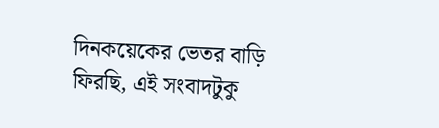দিনকয়েকের ভেতর বাড়ি ফিরছি, এই সংবাদটুকু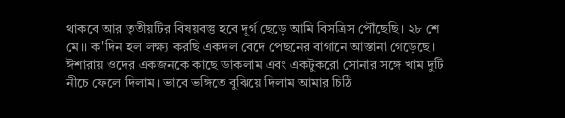থাকবে আর তৃতীয়টির বিষয়বস্তু হবে দূর্গ ছেড়ে আমি বিসত্রিস পৌঁছেছি। ২৮ শে মে।। ক'দিন হল লক্ষ্য করছি একদল বেদে পেছনের বাগানে আস্তানা গেড়েছে। ঈশারায় ওদের একজনকে কাছে ডাকলাম এবং একটুকরো সোনার সঙ্গে খাম দুটি নীচে ফেলে দিলাম। ভাবে ভঙ্গিতে বুঝিয়ে দিলাম আমার চিঠি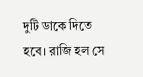দুটি ডাকে দিতে হবে। রাজি হল সে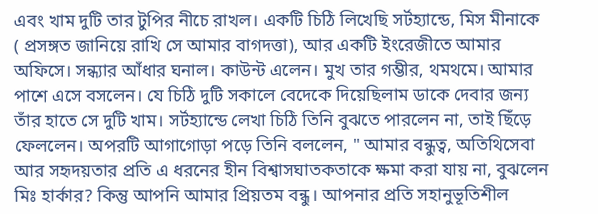এবং খাম দুটি তার টুপির নীচে রাখল। একটি চিঠি লিখেছি সর্টহ্যান্ডে, মিস মীনাকে ( প্রসঙ্গত জানিয়ে রাখি সে আমার বাগদত্তা), আর একটি ইংরেজীতে আমার অফিসে। সন্ধ্যার আঁধার ঘনাল। কাউন্ট এলেন। মুখ তার গম্ভীর, থমথমে। আমার পাশে এসে বসলেন। যে চিঠি দুটি সকালে বেদেকে দিয়েছিলাম ডাকে দেবার জন্য তাঁর হাতে সে দুটি খাম। সর্টহ্যান্ডে লেখা চিঠি তিনি বুঝতে পারলেন না, তাই ছিঁড়ে ফেললেন। অপরটি আগাগোড়া পড়ে তিনি বললেন, " আমার বন্ধুত্ব, অতিথিসেবা আর সহৃদয়তার প্রতি এ ধরনের হীন বিশ্বাসঘাতকতাকে ক্ষমা করা যায় না, বুঝলেন মিঃ হার্কার? কিন্তু আপনি আমার প্রিয়তম বন্ধু। আপনার প্রতি সহানুভূতিশীল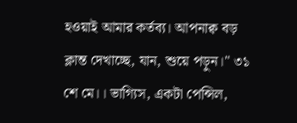হওয়াই আমার কর্তব্য। আপনাক্ব বড় ক্লান্ত দেখাচ্ছে, যান, শুয়ে পড়ুন।" ৩১ শে মে।। ভাগ্যিস, একটা পেন্সিল,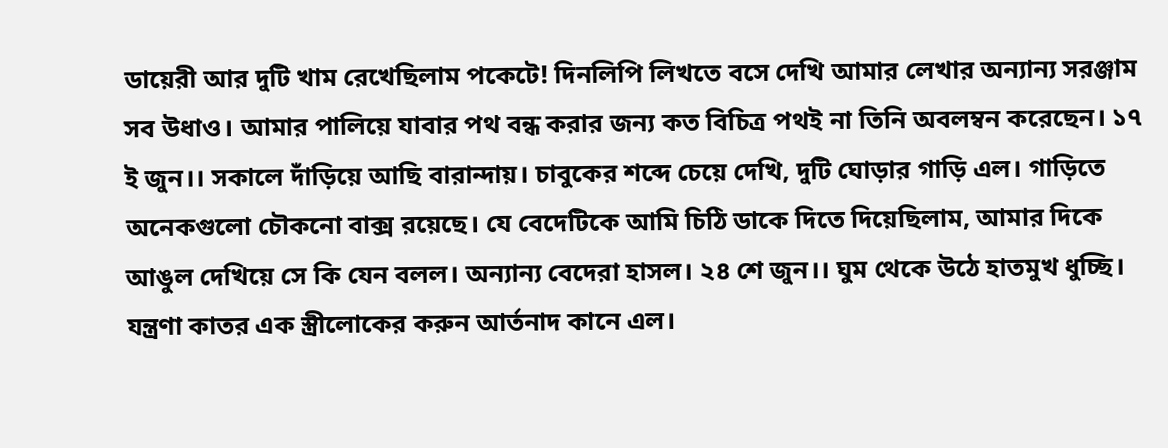ডায়েরী আর দুটি খাম রেখেছিলাম পকেটে! দিনলিপি লিখতে বসে দেখি আমার লেখার অন্যান্য সরঞ্জাম সব উধাও। আমার পালিয়ে যাবার পথ বন্ধ করার জন্য কত বিচিত্র পথই না তিনি অবলম্বন করেছেন। ১৭ ই জুন।। সকালে দাঁড়িয়ে আছি বারান্দায়। চাবুকের শব্দে চেয়ে দেখি, দুটি ঘোড়ার গাড়ি এল। গাড়িতে অনেকগুলো চৌকনো বাক্স রয়েছে। যে বেদেটিকে আমি চিঠি ডাকে দিতে দিয়েছিলাম, আমার দিকে আঙুল দেখিয়ে সে কি যেন বলল। অন্যান্য বেদেরা হাসল। ২৪ শে জুন।। ঘুম থেকে উঠে হাতমুখ ধুচ্ছি। যন্ত্রণা কাতর এক স্ত্রীলোকের করুন আর্তনাদ কানে এল।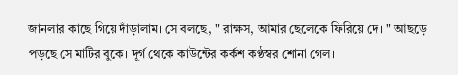জানলার কাছে গিয়ে দাঁড়ালাম। সে বলছে, " রাক্ষস, আমার ছেলেকে ফিরিয়ে দে। " আছড়ে পড়ছে সে মাটির বুকে। দূর্গ থেকে কাউন্টের কর্কশ কণ্ঠস্বর শোনা গেল।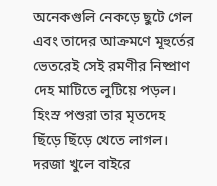অনেকগুলি নেকড়ে ছুটে গেল এবং তাদের আক্রমণে মূহুর্তের ভেতরেই সেই রমণীর নিষ্প্রাণ দেহ মাটিতে লুটিয়ে পড়ল। হিংস্র পশুরা তার মৃতদেহ ছিঁড়ে ছিঁড়ে খেতে লাগল। দরজা খুলে বাইরে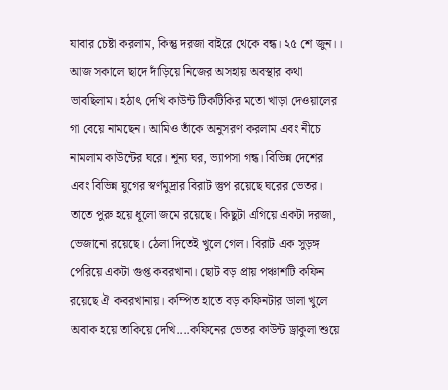যাবার চেষ্টা করলাম, কিন্তু দরজা বাইরে থেকে বন্ধ। ২৫ শে জুন।। আজ সকালে ছাদে দাঁড়িয়ে নিজের অসহায় অবস্থার কথা ভাবছিলাম। হঠাৎ দেখি কাউন্ট টিকটিকির মতো খাড়া দেওয়ালের গা বেয়ে নামছেন। আমিও তাঁকে অনুসরণ করলাম এবং নীচে নামলাম কাউন্টের ঘরে। শূন্য ঘর, ভ্যাপসা গন্ধ। বিভিন্ন দেশের এবং বিভিন্ন যুগের স্বর্ণমুদ্রার বিরাট স্তুপ রয়েছে ঘরের ভেতর। তাতে পুরু হয়ে ধূলো জমে রয়েছে। কিছুটা এগিয়ে একটা দরজা, ভেজানো রয়েছে। ঠেলা দিতেই খুলে গেল। বিরাট এক সুড়ঙ্গ পেরিয়ে একটা গুপ্ত কবরখানা। ছোট বড় প্রায় পঞ্চাশটি কফিন রয়েছে ঐ কবরখানায়। কম্পিত হাতে বড় কফিনটার ডালা খুলে অবাক হয়ে তাকিয়ে দেখি....কফিনের ভেতর কাউন্ট ড্রাকুলা শুয়ে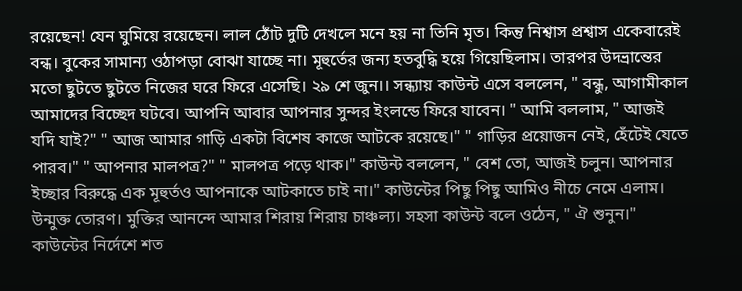রয়েছেন! যেন ঘুমিয়ে রয়েছেন। লাল ঠোঁট দুটি দেখলে মনে হয় না তিনি মৃত। কিন্তু নিশ্বাস প্রশ্বাস একেবারেই বন্ধ। বুকের সামান্য ওঠাপড়া বোঝা যাচ্ছে না। মূহুর্তের জন্য হতবুদ্ধি হয়ে গিয়েছিলাম। তারপর উদভ্রান্তের মতো ছুটতে ছুটতে নিজের ঘরে ফিরে এসেছি। ২৯ শে জুন।। সন্ধ্যায় কাউন্ট এসে বললেন, " বন্ধু, আগামীকাল আমাদের বিচ্ছেদ ঘটবে। আপনি আবার আপনার সুন্দর ইংলন্ডে ফিরে যাবেন। " আমি বললাম, " আজই যদি যাই?" " আজ আমার গাড়ি একটা বিশেষ কাজে আটকে রয়েছে।" " গাড়ির প্রয়োজন নেই, হেঁটেই যেতে পারব।" " আপনার মালপত্র?" " মালপত্র পড়ে থাক।" কাউন্ট বললেন, " বেশ তো, আজই চলুন। আপনার ইচ্ছার বিরুদ্ধে এক মূহুর্তও আপনাকে আটকাতে চাই না।" কাউন্টের পিছু পিছু আমিও নীচে নেমে এলাম। উন্মুক্ত তোরণ। মুক্তির আনন্দে আমার শিরায় শিরায় চাঞ্চল্য। সহসা কাউন্ট বলে ওঠেন, " ঐ শুনুন।" কাউন্টের নির্দেশে শত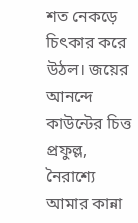শত নেকড়ে চিৎকার করে উঠল। জয়ের আনন্দে কাউন্টের চিত্ত প্রফুল্ল, নৈরাশ্যে আমার কান্না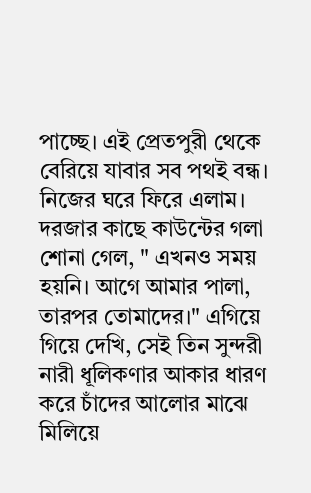পাচ্ছে। এই প্রেতপুরী থেকে বেরিয়ে যাবার সব পথই বন্ধ। নিজের ঘরে ফিরে এলাম। দরজার কাছে কাউন্টের গলা শোনা গেল, " এখনও সময় হয়নি। আগে আমার পালা, তারপর তোমাদের।" এগিয়ে গিয়ে দেখি, সেই তিন সুন্দরী নারী ধূলিকণার আকার ধারণ করে চাঁদের আলোর মাঝে মিলিয়ে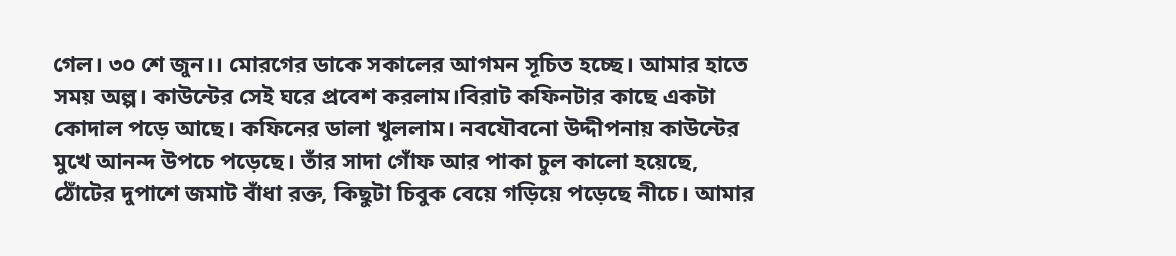গেল। ৩০ শে জুন।। মোরগের ডাকে সকালের আগমন সূচিত হচ্ছে। আমার হাতে সময় অল্প। কাউন্টের সেই ঘরে প্রবেশ করলাম।বিরাট কফিনটার কাছে একটা কোদাল পড়ে আছে। কফিনের ডালা খুললাম। নবযৌবনো উদ্দীপনায় কাউন্টের মুখে আনন্দ উপচে পড়েছে। তাঁর সাদা গোঁফ আর পাকা চুল কালো হয়েছে, ঠোঁটের দুপাশে জমাট বাঁধা রক্ত, কিছুটা চিবুক বেয়ে গড়িয়ে পড়েছে নীচে। আমার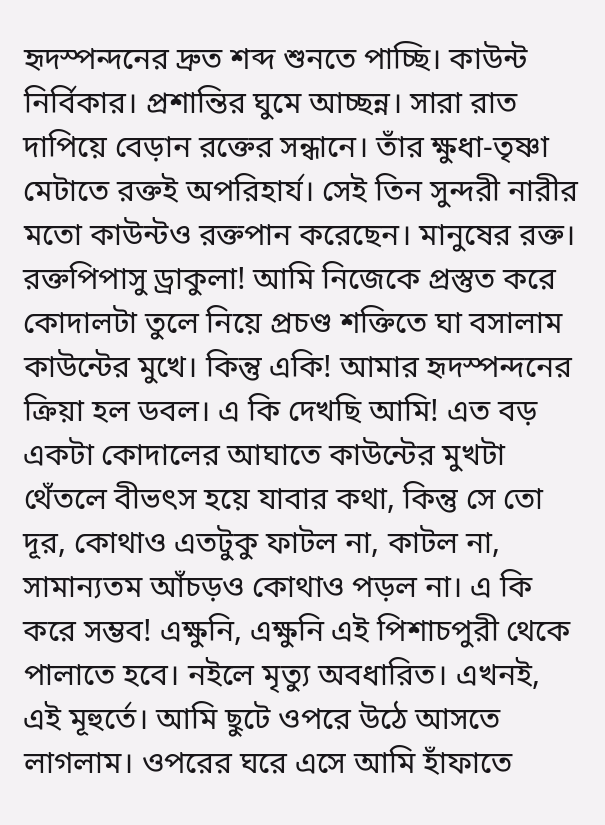হৃদস্পন্দনের দ্রুত শব্দ শুনতে পাচ্ছি। কাউন্ট নির্বিকার। প্রশান্তির ঘুমে আচ্ছন্ন। সারা রাত দাপিয়ে বেড়ান রক্তের সন্ধানে। তাঁর ক্ষুধা-তৃষ্ণা মেটাতে রক্তই অপরিহার্য। সেই তিন সুন্দরী নারীর মতো কাউন্টও রক্তপান করেছেন। মানুষের রক্ত। রক্তপিপাসু ড্রাকুলা! আমি নিজেকে প্রস্তুত করে কোদালটা তুলে নিয়ে প্রচণ্ড শক্তিতে ঘা বসালাম কাউন্টের মুখে। কিন্তু একি! আমার হৃদস্পন্দনের ক্রিয়া হল ডবল। এ কি দেখছি আমি! এত বড় একটা কোদালের আঘাতে কাউন্টের মুখটা থেঁতলে বীভৎস হয়ে যাবার কথা, কিন্তু সে তো দূর, কোথাও এতটুকু ফাটল না, কাটল না, সামান্যতম আঁচড়ও কোথাও পড়ল না। এ কি করে সম্ভব! এক্ষুনি, এক্ষুনি এই পিশাচপুরী থেকে পালাতে হবে। নইলে মৃত্যু অবধারিত। এখনই, এই মূহুর্তে। আমি ছুটে ওপরে উঠে আসতে লাগলাম। ওপরের ঘরে এসে আমি হাঁফাতে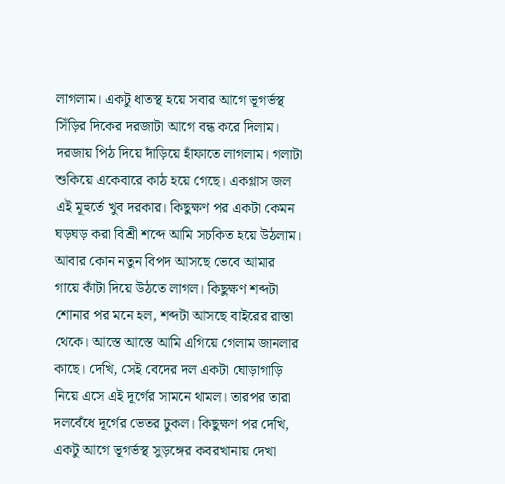লাগলাম। একটু ধাতস্থ হয়ে সবার আগে ভূগর্ভস্থ সিঁড়ির দিকের দরজাটা আগে বন্ধ করে দিলাম। দরজায় পিঠ দিয়ে দাঁড়িয়ে হাঁফাতে লাগলাম। গলাটা শুকিয়ে একেবারে কাঠ হয়ে গেছে। একগ্লাস জল এই মূহুর্তে খুব দরকার। কিছুক্ষণ পর একটা কেমন ঘড়ঘড় করা বিশ্রী শব্দে আমি সচকিত হয়ে উঠলাম। আবার কোন নতুন বিপদ আসছে ভেবে আমার গায়ে কাঁটা দিয়ে উঠতে লাগল। কিছুক্ষণ শব্দটা শোনার পর মনে হল, শব্দটা আসছে বাইরের রাস্তা থেকে। আস্তে আস্তে আমি এগিয়ে গেলাম জানলার কাছে। দেখি, সেই বেদের দল একটা ঘোড়াগাড়ি নিয়ে এসে এই দূর্গের সামনে থামল। তারপর তারা দলবেঁধে দূর্গের ভেতর ঢুকল। কিছুক্ষণ পর দেখি, একটু আগে ভূগর্ভস্থ সুড়ঙ্গের কবরখানায় দেখা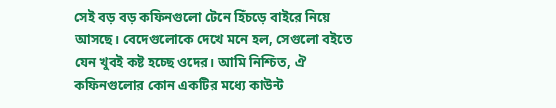সেই বড় বড় কফিনগুলো টেনে হিঁচড়ে বাইরে নিয়ে আসছে। বেদেগুলোকে দেখে মনে হল, সেগুলো বইতে যেন খুবই কষ্ট হচ্ছে ওদের। আমি নিশ্চিত, ঐ কফিনগুলোর কোন একটির মধ্যে কাউন্ট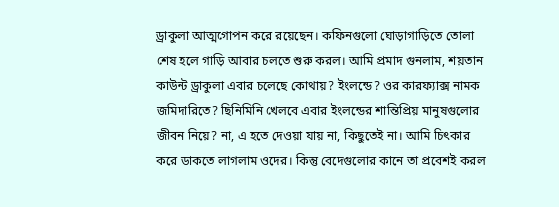ড্রাকুলা আত্মগোপন করে রয়েছেন। কফিনগুলো ঘোড়াগাড়িতে তোলা শেষ হলে গাড়ি আবার চলতে শুরু করল। আমি প্রমাদ গুনলাম, শয়তান কাউন্ট ড্রাকুলা এবার চলেছে কোথায়? ইংলন্ডে? ওর কারফ্যাক্স নামক জমিদারিতে? ছিনিমিনি খেলবে এবার ইংলন্ডের শান্তিপ্রিয় মানুষগুলোর জীবন নিয়ে? না, এ হতে দেওয়া যায় না, কিছুতেই না। আমি চিৎকার করে ডাকতে লাগলাম ওদের। কিন্তু বেদেগুলোর কানে তা প্রবেশই করল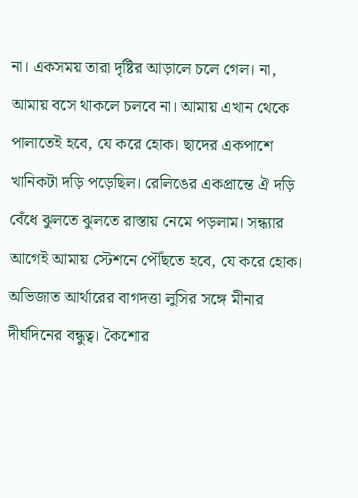না। একসময় তারা দৃষ্টির আড়ালে চলে গেল। না, আমায় বসে থাকলে চলবে না। আমায় এখান থেকে পালাতেই হবে, যে করে হোক। ছাদের একপাশে খানিকটা দড়ি পড়েছিল। রেলিঙের একপ্রান্তে ঐ দড়ি বেঁধে ঝুলতে ঝুলতে রাস্তায় নেমে পড়লাম। সন্ধ্যার আগেই আমায় স্টেশনে পৌঁছতে হবে, যে করে হোক। অভিজাত আর্থারের বাগদত্তা লুসির সঙ্গে মীনার দীর্ঘদিনের বন্ধুত্ব। কৈশোর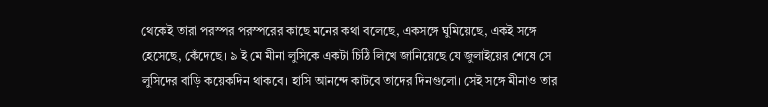থেকেই তারা পরস্পর পরস্পরের কাছে মনের কথা বলেছে, একসঙ্গে ঘুমিয়েছে, একই সঙ্গে হেসেছে, কেঁদেছে। ৯ ই মে মীনা লুসিকে একটা চিঠি লিখে জানিয়েছে যে জুলাইয়ের শেষে সে লুসিদের বাড়ি কয়েকদিন থাকবে। হাসি আনন্দে কাটবে তাদের দিনগুলো। সেই সঙ্গে মীনাও তার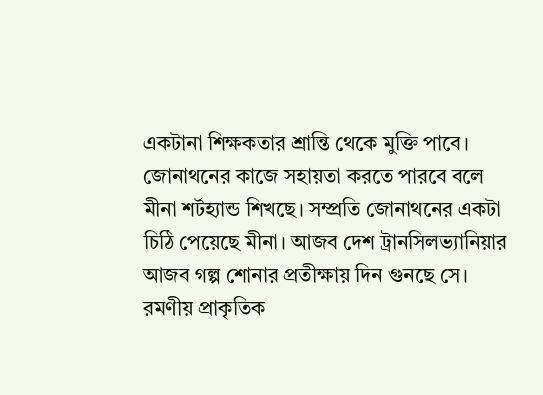একটানা শিক্ষকতার শ্রান্তি থেকে মুক্তি পাবে। জোনাথনের কাজে সহায়তা করতে পারবে বলে মীনা শর্টহ্যান্ড শিখছে। সম্প্রতি জোনাথনের একটা চিঠি পেয়েছে মীনা। আজব দেশ ট্রানসিলভ্যানিয়ার আজব গল্প শোনার প্রতীক্ষায় দিন গুনছে সে। রমণীয় প্রাকৃতিক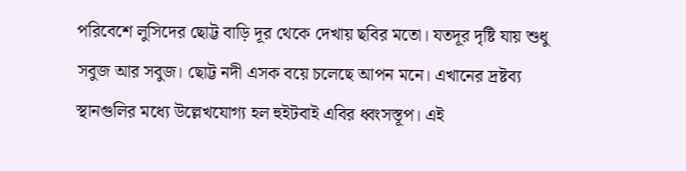পরিবেশে লুসিদের ছোট্ট বাড়ি দূর থেকে দেখায় ছবির মতো। যতদূর দৃষ্টি যায় শুধু সবুজ আর সবুজ। ছোট্ট নদী এসক বয়ে চলেছে আপন মনে। এখানের দ্রষ্টব্য স্থানগুলির মধ্যে উল্লেখযোগ্য হল হুইটবাই এবির ধ্বংসস্তূপ। এই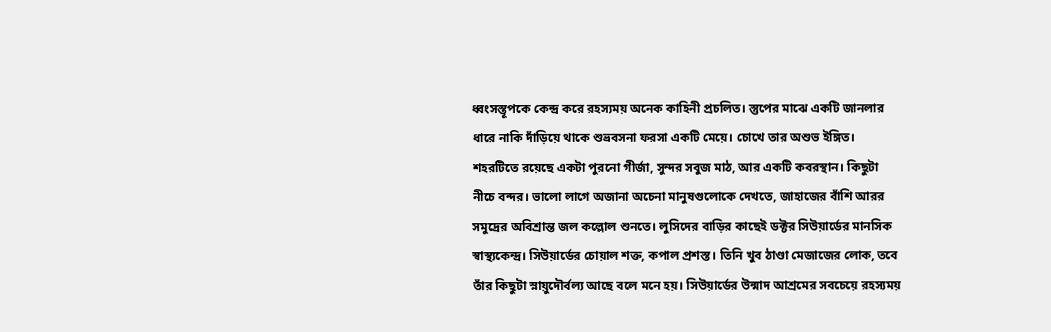ধ্বংসস্তূপকে কেন্দ্র করে রহস্যময় অনেক কাহিনী প্রচলিত। স্তুপের মাঝে একটি জানলার ধারে নাকি দাঁড়িয়ে থাকে শুভ্রবসনা ফরসা একটি মেয়ে। চোখে তার অশুভ ইঙ্গিত। শহরটিতে রয়েছে একটা পুরনো গীর্জা, সুন্দর সবুজ মাঠ, আর একটি কবরস্থান। কিছুটা নীচে বন্দর। ভালো লাগে অজানা অচেনা মানুষগুলোকে দেখতে, জাহাজের বাঁশি আরর সমুদ্রের অবিশ্রান্ত জল কল্লোল শুনতে। লুসিদের বাড়ির কাছেই ডক্টর সিউয়ার্ডের মানসিক স্বাস্থ্যকেন্দ্র। সিউয়ার্ডের চোয়াল শক্ত, কপাল প্রশস্ত। তিনি খুব ঠাণ্ডা মেজাজের লোক, তবে তাঁর কিছুটা স্নায়ুদৌর্বল্য আছে বলে মনে হয়। সিউয়ার্ডের উন্মাদ আশ্রমের সবচেয়ে রহস্যময়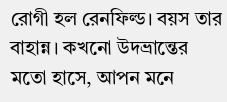রোগী হল রেনফিল্ড। বয়স তার বাহান্ন। কখনো উদভ্রান্তের মতো হাসে, আপন মনে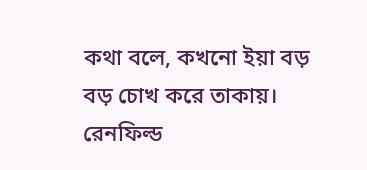কথা বলে, কখনো ইয়া বড় বড় চোখ করে তাকায়। রেনফিল্ড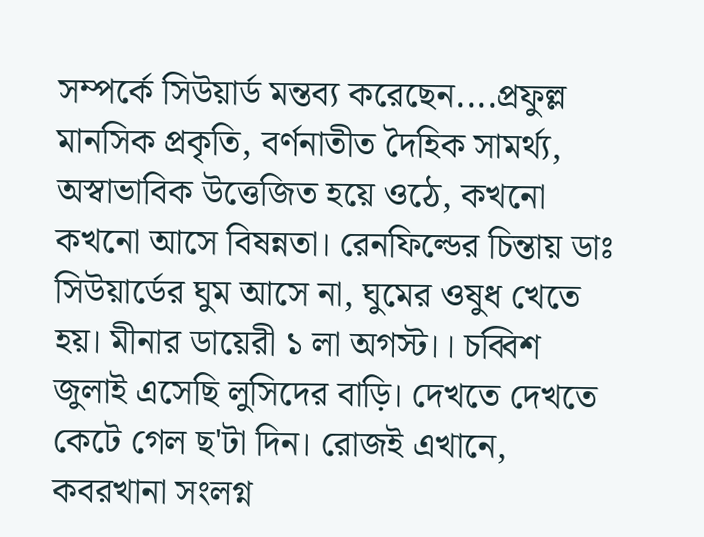সম্পর্কে সিউয়ার্ড মন্তব্য করেছেন....প্রফুল্ল মানসিক প্রকৃতি, বর্ণনাতীত দৈহিক সামর্থ্য, অস্বাভাবিক উত্তেজিত হয়ে ওঠে, কখনো কখনো আসে বিষন্নতা। রেনফিল্ডের চিন্তায় ডাঃ সিউয়ার্ডের ঘুম আসে না, ঘুমের ওষুধ খেতে হয়। মীনার ডায়েরী ১ লা অগস্ট।। চব্বিশ জুলাই এসেছি লুসিদের বাড়ি। দেখতে দেখতে কেটে গেল ছ'টা দিন। রোজই এখানে, কবরখানা সংলগ্ন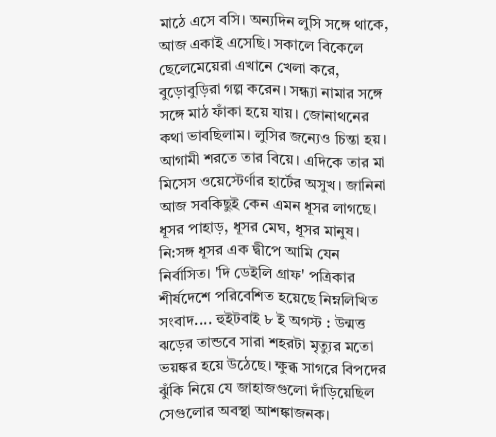মাঠে এসে বসি। অন্যদিন লুসি সঙ্গে থাকে, আজ একাই এসেছি। সকালে বিকেলে ছেলেমেয়েরা এখানে খেলা করে, বুড়োবুড়িরা গল্প করেন। সন্ধ্যা নামার সঙ্গে সঙ্গে মাঠ ফাঁকা হয়ে যায়। জোনাথনের কথা ভাবছিলাম। লুসির জন্যেও চিন্তা হয়। আগামী শরতে তার বিয়ে। এদিকে তার মা মিসেস ওয়েস্টের্ণার হার্টের অসুখ। জানিনা আজ সবকিছুই কেন এমন ধূসর লাগছে। ধূসর পাহাড়, ধূসর মেঘ, ধূসর মানুষ। নি:সঙ্গ ধূসর এক দ্বীপে আমি যেন নির্বাসিত। 'দি ডেইলি গ্রাফ' পত্রিকার শীর্ষদেশে পরিবেশিত হয়েছে নিম্নলিখিত সংবাদ.... হুইটবাই ৮ ই অগস্ট : উন্মত্ত ঝড়ের তান্ডবে সারা শহরটা মৃত্যুর মতো ভয়ঙ্কর হয়ে উঠেছে। ক্ষুব্ধ সাগরে বিপদের ঝুঁকি নিয়ে যে জাহাজগুলো দাঁড়িয়েছিল সেগুলোর অবস্থা আশঙ্কাজনক।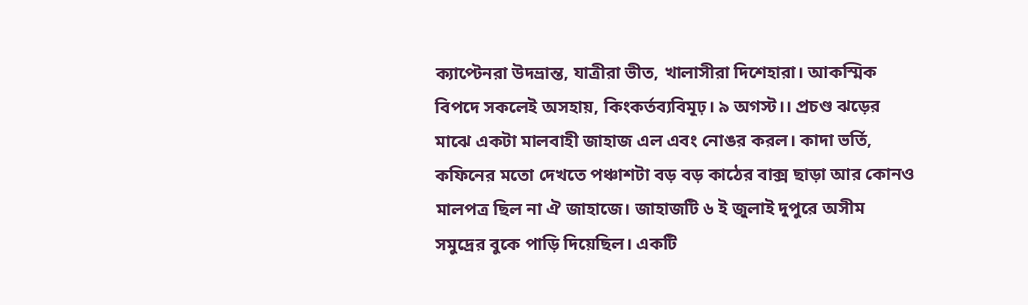ক্যাপ্টেনরা উদভ্রান্ত, যাত্রীরা ভীত, খালাসীরা দিশেহারা। আকস্মিক বিপদে সকলেই অসহায়, কিংকর্তব্যবিমূঢ়। ৯ অগস্ট।। প্রচণ্ড ঝড়ের মাঝে একটা মালবাহী জাহাজ এল এবং নোঙর করল। কাদা ভর্তি, কফিনের মতো দেখতে পঞ্চাশটা বড় বড় কাঠের বাক্স ছাড়া আর কোনও মালপত্র ছিল না ঐ জাহাজে। জাহাজটি ৬ ই জুলাই দুপুরে অসীম সমুদ্রের বুকে পাড়ি দিয়েছিল। একটি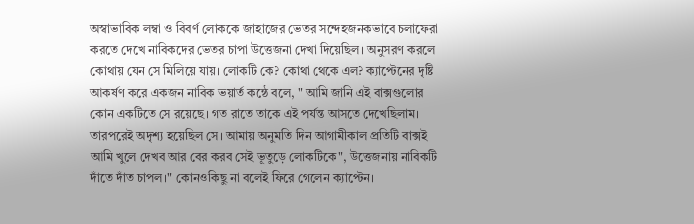অস্বাভাবিক লম্বা ও বিবর্ণ লোককে জাহাজের ভেতর সন্দেহজনকভাবে চলাফেরা করতে দেখে নাবিকদের ভেতর চাপা উত্তেজনা দেখা দিয়েছিল। অনুসরণ করলে কোথায় যেন সে মিলিয়ে যায়। লোকটি কে? কোথা থেকে এল? ক্যাপ্টেনের দৃষ্টি আকর্ষণ করে একজন নাবিক ভয়ার্ত কন্ঠে বলে, " আমি জানি এই বাক্সগুলোর কোন একটিতে সে রয়েছে। গত রাতে তাকে এই পর্যন্ত আসতে দেখেছিলাম। তারপরেই অদৃশ্য হয়েছিল সে। আমায় অনুমতি দিন আগামীকাল প্রতিটি বাক্সই আমি খুলে দেখব আর বের করব সেই ভূতুড়ে লোকটিকে", উত্তেজনায় নাবিকটি দাঁতে দাঁত চাপল।" কোনওকিছু না বলেই ফিরে গেলেন ক্যাপ্টেন।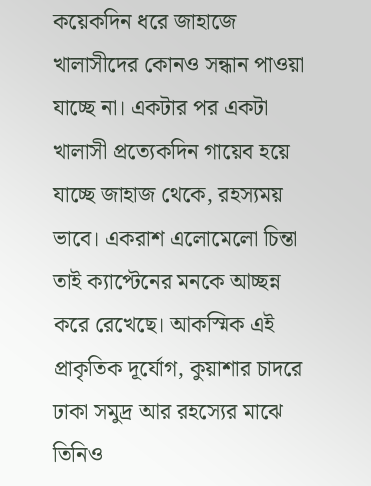কয়েকদিন ধরে জাহাজে খালাসীদের কোনও সন্ধান পাওয়া যাচ্ছে না। একটার পর একটা খালাসী প্রত্যেকদিন গায়েব হয়ে যাচ্ছে জাহাজ থেকে, রহস্যময় ভাবে। একরাশ এলোমেলো চিন্তা তাই ক্যাপ্টেনের মনকে আচ্ছন্ন করে রেখেছে। আকস্মিক এই প্রাকৃতিক দূর্যোগ, কুয়াশার চাদরে ঢাকা সমুদ্র আর রহস্যের মাঝে তিনিও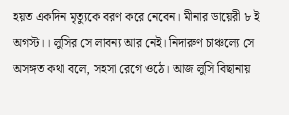হয়ত একদিন মৃত্যুকে বরণ করে নেবেন। মীনার ডায়েরী ৮ ই অগস্ট।। লুসির সে লাবন্য আর নেই। নিদারুণ চাঞ্চল্যে সে অসঙ্গত কথা বলে, সহসা রেগে ওঠে। আজ লুসি বিছানায়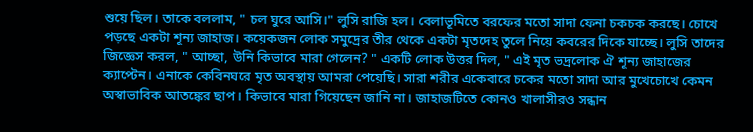শুয়ে ছিল। তাকে বললাম, " চল ঘুরে আসি।" লুসি রাজি হল। বেলাভূমিতে বরফের মতো সাদা ফেনা চকচক করছে। চোখে পড়ছে একটা শূন্য জাহাজ। কয়েকজন লোক সমুদ্রের তীর থেকে একটা মৃতদেহ তুলে নিয়ে কবরের দিকে যাচ্ছে। লুসি তাদের জিজ্ঞেস করল, " আচ্ছা, উনি কিভাবে মারা গেলেন? " একটি লোক উত্তর দিল, " এই মৃত ভদ্রলোক ঐ শূন্য জাহাজের ক্যাপ্টেন। এনাকে কেবিনঘরে মৃত অবস্থায় আমরা পেয়েছি। সারা শরীর একেবারে চকের মতো সাদা আর মুখেচোখে কেমন অস্বাভাবিক আতঙ্কের ছাপ। কিভাবে মারা গিয়েছেন জানি না। জাহাজটিতে কোনও খালাসীরও সন্ধান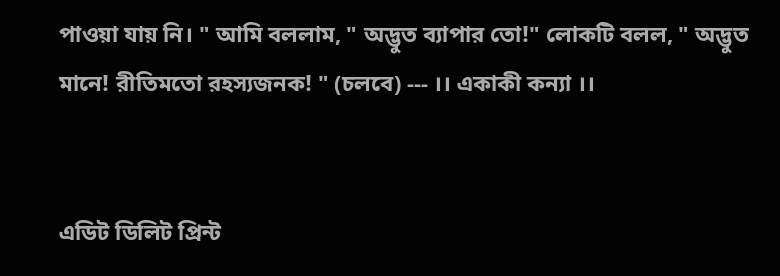পাওয়া যায় নি। " আমি বললাম, " অদ্ভুত ব্যাপার তো!" লোকটি বলল, " অদ্ভুত মানে! রীতিমতো রহস্যজনক! " (চলবে) --- ।। একাকী কন্যা ।।


এডিট ডিলিট প্রিন্ট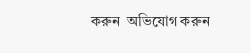করুন  অভিযোগ করুন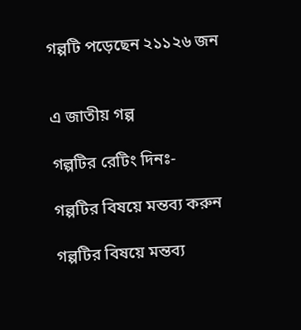গল্পটি পড়েছেন ২১১২৬ জন


এ জাতীয় গল্প

গল্পটির রেটিং দিনঃ-

গল্পটির বিষয়ে মন্তব্য করুন

গল্পটির বিষয়ে মন্তব্য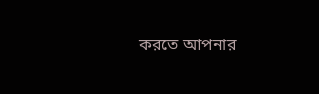করতে আপনার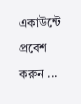একাউন্টে প্রবেশ করুন ...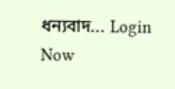ধন্যবাদ... Login Now